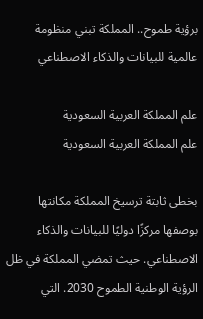برؤية طموح.. المملكة تبني منظومة عالمية للبيانات والذكاء الاصطناعي

علم المملكة العربية السعودية
علم المملكة العربية السعودية

بخطى ثابتة ترسيخ المملكة مكانتها بوصفها مركزًا دوليًا للبيانات والذكاء الاصطناعي. حيث تمضي المملكة في ظل الرؤية الوطنية الطموح 2030. التي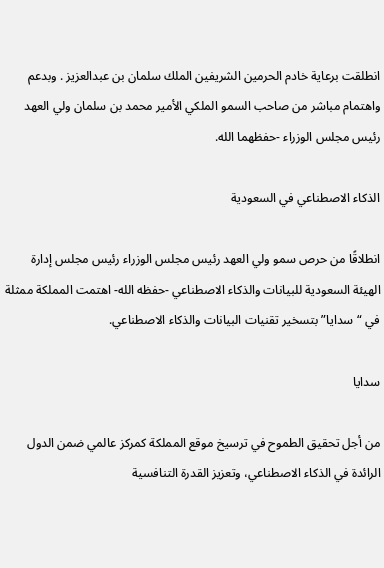انطلقت برعاية خادم الحرمين الشريفين الملك سلمان بن عبدالعزيز . وبدعم واهتمام مباشر من صاحب السمو الملكي الأمير محمد بن سلمان ولي العهد رئيس مجلس الوزراء -حفظهما الله.

الذكاء الاصطناعي في السعودية

انطلاقًا من حرص سمو ولي العهد رئيس مجلس الوزراء رئيس مجلس إدارة الهيئة السعودية للبيانات والذكاء الاصطناعي -حفظه الله- اهتمت المملكة ممثلة في “سدايا” بتسخير تقنيات البيانات والذكاء الاصطناعي.

سدايا

من أجل تحقيق الطموح في ترسيخ موقع المملكة كمركز عالمي ضمن الدول الرائدة في الذكاء الاصطناعي، وتعزيز القدرة التنافسية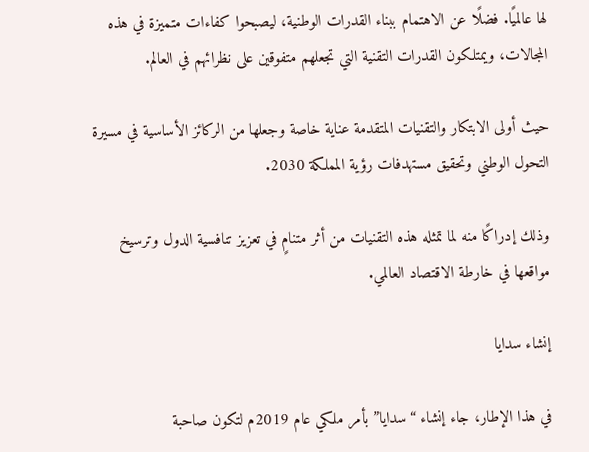لها عالميًا. فضلًا عن الاهتمام ببناء القدرات الوطنية، ليصبحوا كفاءات متميزة في هذه المجالات، ويمتلكون القدرات التقنية التي تجعلهم متفوقين على نظرائهم في العالم.

حيث أولى الابتكار والتقنيات المتقدمة عناية خاصة وجعلها من الركائز الأساسية في مسيرة التحول الوطني وتحقيق مستهدفات رؤية المملكة 2030.

وذلك إدراكًا منه لما تمثله هذه التقنيات من أثر متنامٍ في تعزيز تنافسية الدول وترسيخ مواقعها في خارطة الاقتصاد العالمي.

إنشاء سدايا

في هذا الإطار، جاء إنشاء “سدايا” بأمر ملكي عام 2019م لتكون صاحبة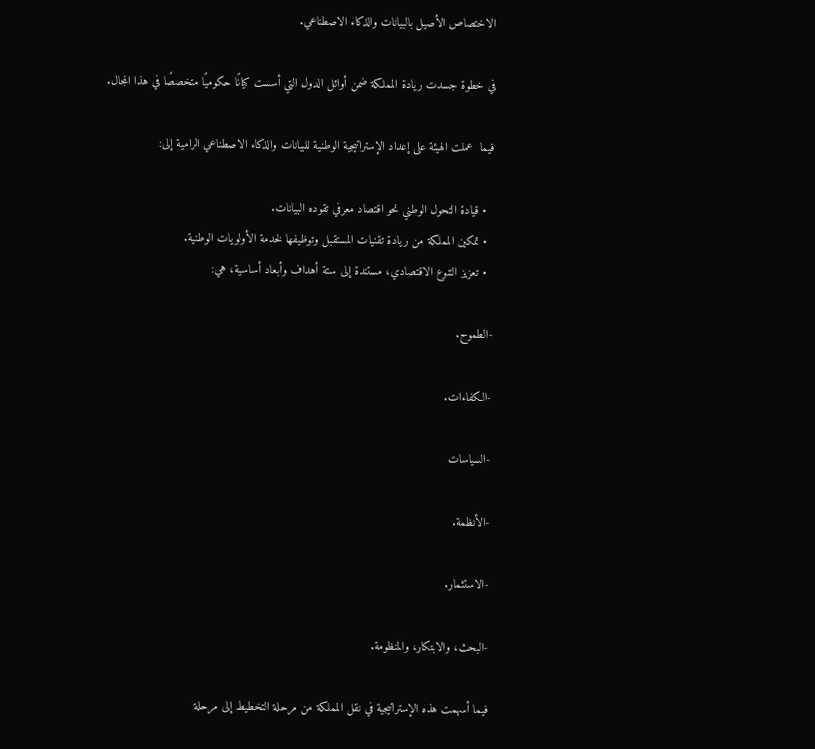الاختصاص الأصيل بالبيانات والذكاء الاصطناعي.

في خطوة جسدت ريادة المملكة ضمن أوائل الدول التي أسست كيانًا حكوميًا متخصصًا في هذا المجال.

فيما  عملت الهيئة على إعداد الإستراتيجية الوطنية للبيانات والذكاء الاصطناعي الرامية إلى:

  • قيادة التحول الوطني نحو اقتصاد معرفي تقوده البيانات.
  • تمكين المملكة من ريادة تقنيات المستقبل وتوظيفها لخدمة الأولويات الوطنية.
  • تعزيز التنوع الاقتصادي، مستندة إلى ستة أهداف وأبعاد أساسية، هي:

-الطموح.

-الكفاءات.

-السياسات

-الأنظمة.

-الاستثمار.

-البحث، والابتكار، والمنظومة.

فيما أسهمت هذه الإستراتيجية في نقل المملكة من مرحلة التخطيط إلى مرحلة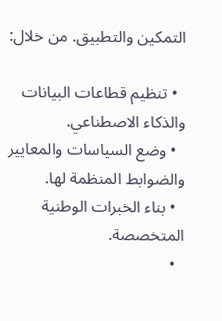التمكين والتطبيق. من خلال:

  • تنظيم قطاعات البيانات والذكاء الاصطناعي.
  • وضع السياسات والمعايير والضوابط المنظمة لها.
  • بناء الخبرات الوطنية المتخصصة.
  •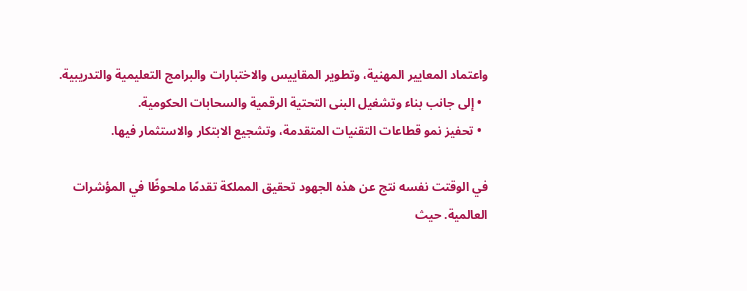واعتماد المعايير المهنية، وتطوير المقاييس والاختبارات والبرامج التعليمية والتدريبية.
  • إلى جانب بناء وتشغيل البنى التحتية الرقمية والسحابات الحكومية.
  • تحفيز نمو قطاعات التقنيات المتقدمة، وتشجيع الابتكار والاستثمار فيها.

في الوقتت نفسه نتج عن هذه الجهود تحقيق المملكة تقدمًا ملحوظًا في المؤشرات العالمية. حيث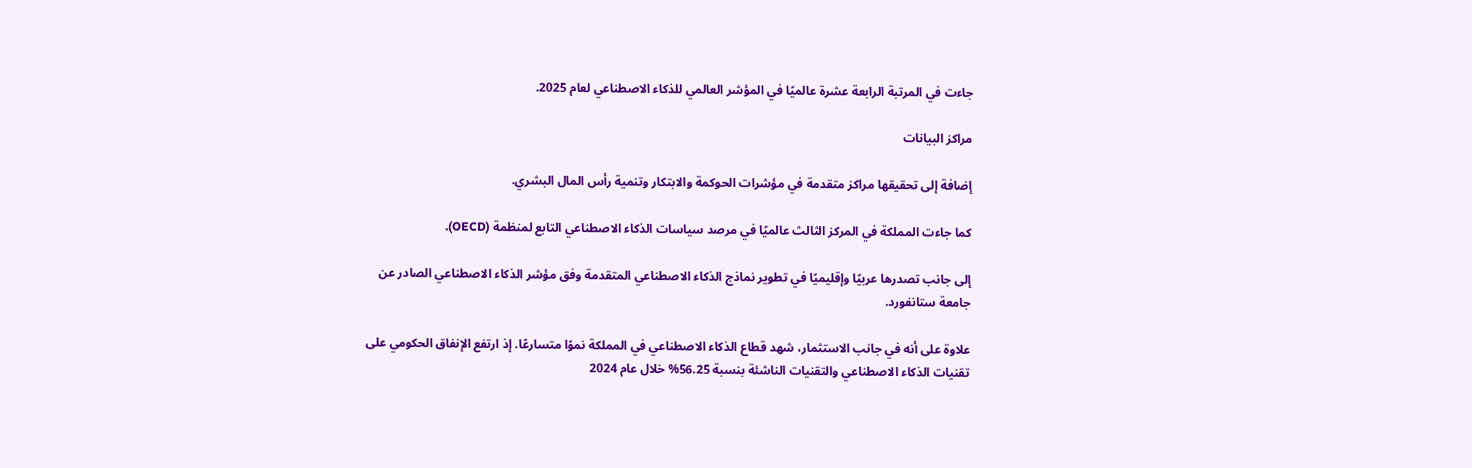جاءت في المرتبة الرابعة عشرة عالميًا في المؤشر العالمي للذكاء الاصطناعي لعام 2025.

مراكز البيانات

إضافة إلى تحقيقها مراكز متقدمة في مؤشرات الحوكمة والابتكار وتنمية رأس المال البشري.

كما جاءت المملكة في المركز الثالث عالميًا في مرصد سياسات الذكاء الاصطناعي التابع لمنظمة (OECD).

إلى جانب تصدرها عربيًا وإقليميًا في تطوير نماذج الذكاء الاصطناعي المتقدمة وفق مؤشر الذكاء الاصطناعي الصادر عن جامعة ستانفورد.

علاوة على أنه في جانب الاستثمار، شهد قطاع الذكاء الاصطناعي في المملكة نموًا متسارعًا. إذ ارتفع الإنفاق الحكومي على تقنيات الذكاء الاصطناعي والتقنيات الناشئة بنسبة 56.25% خلال عام 2024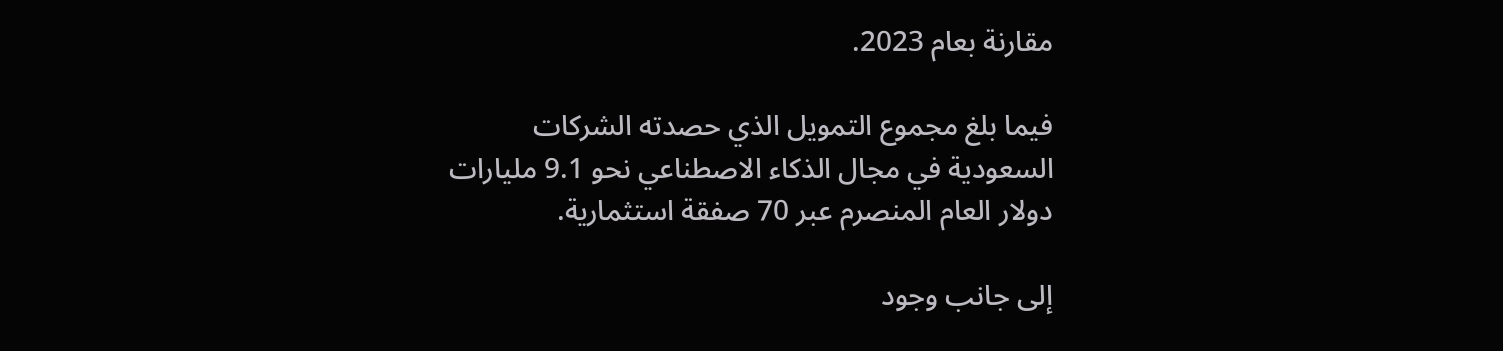مقارنة بعام 2023.

فيما بلغ مجموع التمويل الذي حصدته الشركات السعودية في مجال الذكاء الاصطناعي نحو 9.1 مليارات دولار العام المنصرم عبر 70 صفقة استثمارية.

إلى جانب وجود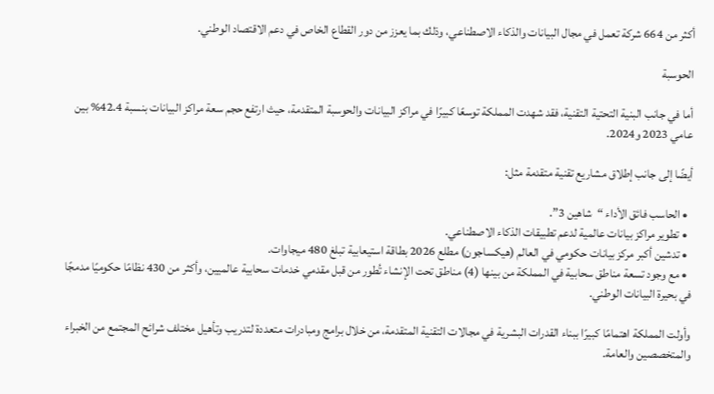أكثر من 664 شركة تعمل في مجال البيانات والذكاء الاصطناعي، وذلك بما يعزز من دور القطاع الخاص في دعم الاقتصاد الوطني.

الحوسبة

أما في جانب البنية التحتية التقنية، فقد شهدت المملكة توسعًا كبيرًا في مراكز البيانات والحوسبة المتقدمة، حيث ارتفع حجم سعة مراكز البيانات بنسبة 42.4% بين عامي 2023 و2024.

أيضًا إلى جانب إطلاق مشاريع تقنية متقدمة مثل:

  • الحاسب فائق الأداء “شاهين 3”.
  • تطوير مراكز بيانات عالمية لدعم تطبيقات الذكاء الاصطناعي.
  • تدشين أكبر مركز بيانات حكومي في العالم (هيكساجون) مطلع 2026 بطاقة استيعابية تبلغ 480 ميجاوات.
  • مع وجود تسعة مناطق سحابية في المملكة من بينها (4) مناطق تحت الإنشاء تُطور من قبل مقدمي خدمات سحابية عالميين، وأكثر من 430 نظامًا حكوميًا مدمجًا في بحيرة البيانات الوطني.

وأولت المملكة اهتمامًا كبيرًا ببناء القدرات البشرية في مجالات التقنية المتقدمة، من خلال برامج ومبادرات متعددة لتدريب وتأهيل مختلف شرائح المجتمع من الخبراء والمتخصصين والعامة.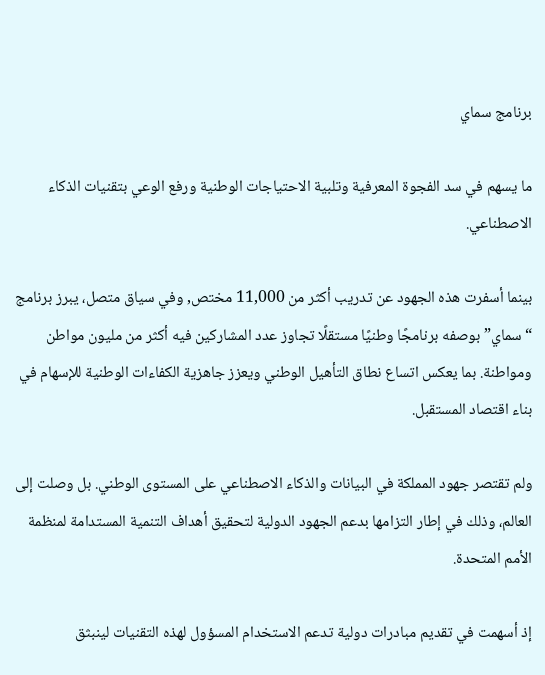برنامج سماي

ما يسهم في سد الفجوة المعرفية وتلبية الاحتياجات الوطنية ورفع الوعي بتقنيات الذكاء الاصطناعي.

بينما أسفرت هذه الجهود عن تدريب أكثر من 11,000 مختص, وفي سياق متصل، يبرز برنامج “سماي” بوصفه برنامجًا وطنيًا مستقلًا تجاوز عدد المشاركين فيه أكثر من مليون مواطن ومواطنة. بما يعكس اتساع نطاق التأهيل الوطني ويعزز جاهزية الكفاءات الوطنية للإسهام في بناء اقتصاد المستقبل.

ولم تقتصر جهود المملكة في البيانات والذكاء الاصطناعي على المستوى الوطني. بل وصلت إلى العالم، وذلك في إطار التزامها بدعم الجهود الدولية لتحقيق أهداف التنمية المستدامة لمنظمة الأمم المتحدة.

إذ أسهمت في تقديم مبادرات دولية تدعم الاستخدام المسؤول لهذه التقنيات لينبثق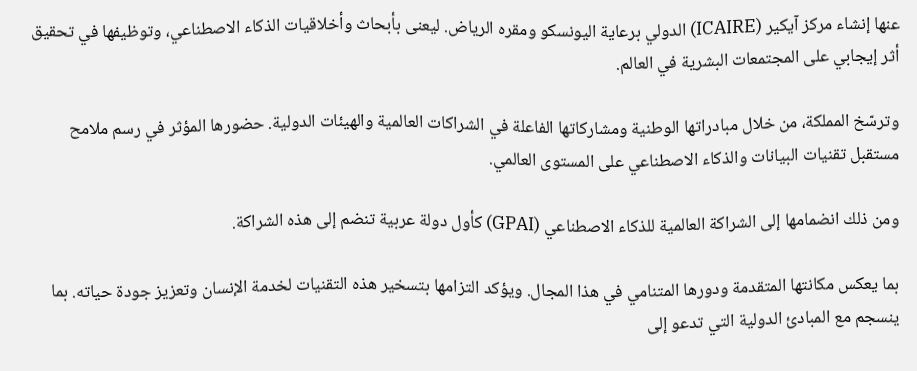عنها إنشاء مركز آيكير (ICAIRE) الدولي برعاية اليونسكو ومقره الرياض. ليعنى بأبحاث وأخلاقيات الذكاء الاصطناعي، وتوظيفها في تحقيق أثر إيجابي على المجتمعات البشرية في العالم.

وترسّخ المملكة، من خلال مبادراتها الوطنية ومشاركاتها الفاعلة في الشراكات العالمية والهيئات الدولية. حضورها المؤثر في رسم ملامح مستقبل تقنيات البيانات والذكاء الاصطناعي على المستوى العالمي.

ومن ذلك انضمامها إلى الشراكة العالمية للذكاء الاصطناعي (GPAI) كأول دولة عربية تنضم إلى هذه الشراكة.

بما يعكس مكانتها المتقدمة ودورها المتنامي في هذا المجال. ويؤكد التزامها بتسخير هذه التقنيات لخدمة الإنسان وتعزيز جودة حياته. بما ينسجم مع المبادئ الدولية التي تدعو إلى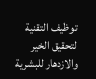توظيف التقنية لتحقيق الخير والازدهار للبشرية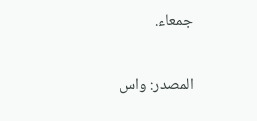جمعاء.

المصدر: واس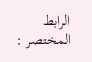الرابط المختصر :